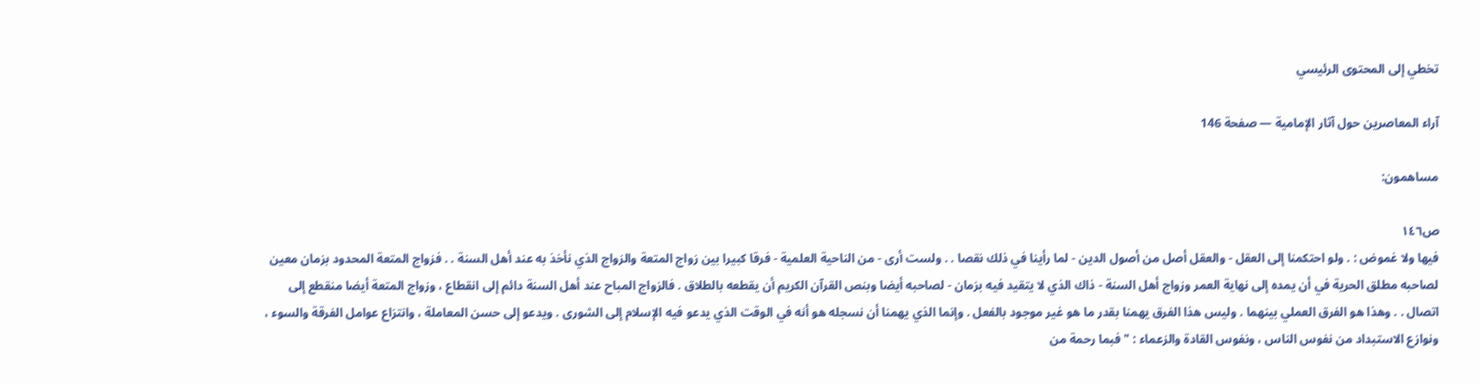تخطي إلى المحتوى الرئيسي

آراء المعاصرين حول آثار الإمامية — صفحة 146

مساهمون:

ص١٤٦
فيها ولا غموض : . ولو احتكمنا إلى العقل - والعقل أصل من أصول الدين - لما رأينا في ذلك نقصا . . ولست أرى - من الناحية العلمية - فرقا كبيرا بين زواج المتعة والزواج الذي نأخذ به عند أهل السنة . . فزواج المتعة المحدود بزمان معين لصاحبه مطلق الحرية في أن يمده إلى نهاية العمر وزواج أهل السنة - ذاك الذي لا يتقيد فيه بزمان - لصاحبه أيضا وبنص القرآن الكريم أن يقطعه بالطلاق . فالزواج المباح عند أهل السنة دائم إلى انقطاع ، وزواج المتعة أيضا منقطع إلى اتصال . . وهذا هو الفرق العملي بينهما . وليس هذا الفرق يهمنا بقدر ما هو غير موجود بالفعل . وإنما الذي يهمنا أن نسجله هو أنه في الوقت الذي يدعو فيه الإسلام إلى الشورى . ويدعو إلى حسن المعاملة ، وانتزاع عوامل الفرقة والسوء ، ونوازع الاستبداد من نفوس الناس ، ونفوس القادة والزعماء : " فبما رحمة من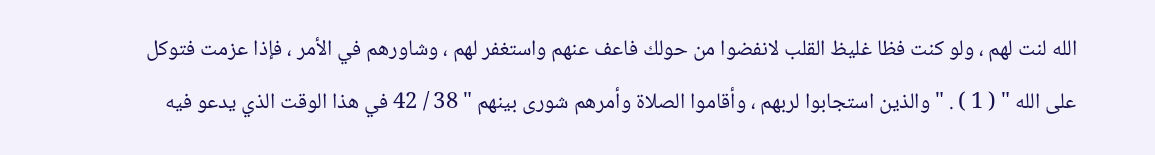الله لنت لهم ، ولو كنت فظا غليظ القلب لانفضوا من حولك فاعف عنهم واستغفر لهم ، وشاورهم في الأمر ، فإذا عزمت فتوكل على الله " ( 1 ) . " والذين استجابوا لربهم ، وأقاموا الصلاة وأمرهم شورى بينهم " 38 / 42 في هذا الوقت الذي يدعو فيه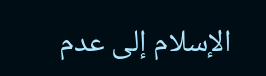الإسلام إلى عدم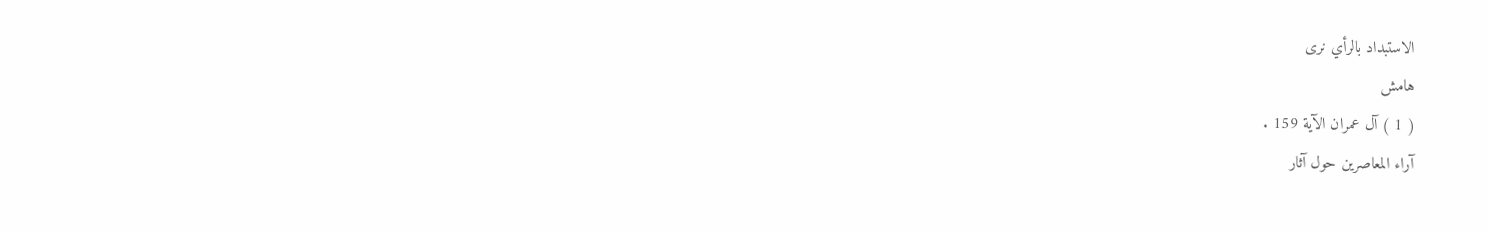الاستبداد بالرأي نرى
هامش
( 1 ) آل عمران الآية 159 .
آراء المعاصرين حول آثار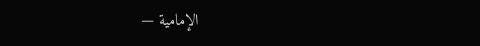الإمامية —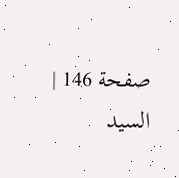صفحة 146 | السيد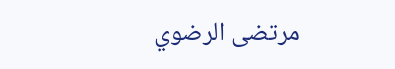مرتضى الرضوي